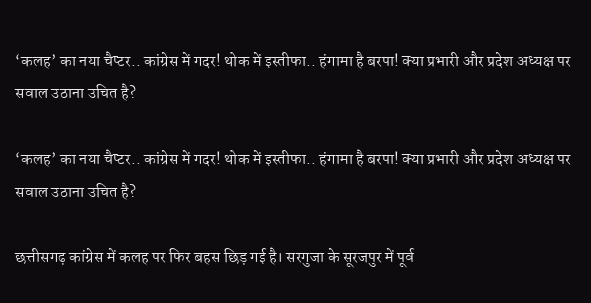‘कलह’ का नया चैप्टर.. कांग्रेस में गदर! थोक में इस्तीफा.. हंगामा है बरपा! क्या प्रभारी और प्रदेश अध्यक्ष पर सवाल उठाना उचित है?

‘कलह’ का नया चैप्टर.. कांग्रेस में गदर! थोक में इस्तीफा.. हंगामा है बरपा! क्या प्रभारी और प्रदेश अध्यक्ष पर सवाल उठाना उचित है?

छत्तीसगढ़ कांग्रेस में कलह पर फिर बहस छिड़ गई है। सरगुजा के सूरजपुर में पूर्व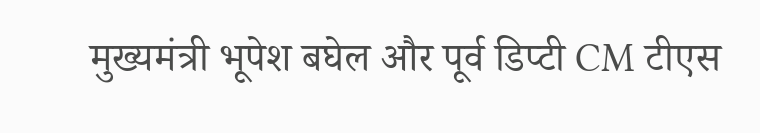मुख्यमंत्री भूपेश बघेल और पूर्व डिप्टी CM टीएस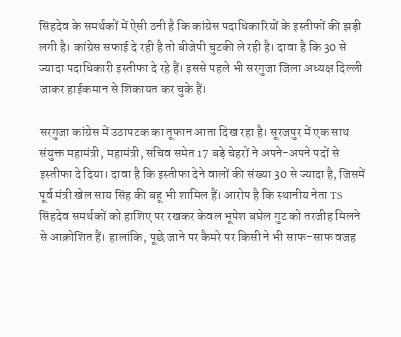सिंहदेव के समर्थकों में ऐसी ठनी है कि कांग्रेस पदाधिकारियों के इस्तीफों की झड़ी लगी है। कांग्रेस सफाई दे रही है तो बीजेपी चुटकी ले रही है। दावा है कि 30 से ज्यादा पदाधिकारी इस्तीफा दे रहे हैं। इससे पहले भी सरगुजा जिला अध्यक्ष दिल्ली जाकर हाईकमान से शिकायत कर चुके हैं।

सरगुजा कांग्रेस में उठापटक का तूफान आता दिख रहा है। सूरजपुर में एक साथ संयुक्त महामंत्री, महामंत्री, सचिव समेत 17 बड़े चेहरों ने अपने-अपने पदों से इस्तीफा दे दिया। दावा है कि इस्तीफा देने वालों की संख्या 30 से ज्यादा है, जिसमें पूर्व मंत्री खेल साय सिंह की बहू भी शामिल हैं। आरोप है कि स्थानीय नेता TS सिंहदेव समर्थकों को हाशिए पर रखकर केवल भूपेश बघेल गुट को तरजीह मिलने से आक्रोशित हैं। हालांकि, पूछे जाने पर कैमरे पर किसी ने भी साफ-साफ वजह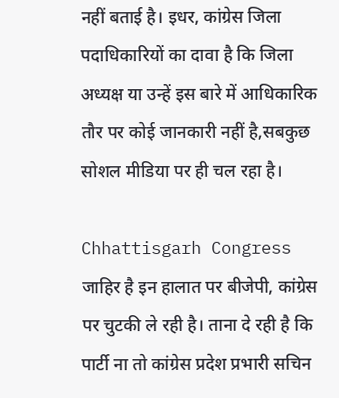नहीं बताई है। इधर, कांग्रेस जिला पदाधिकारियों का दावा है कि जिला अध्यक्ष या उन्हें इस बारे में आधिकारिक तौर पर कोई जानकारी नहीं है,सबकुछ सोशल मीडिया पर ही चल रहा है।

Chhattisgarh Congress जाहिर है इन हालात पर बीजेपी, कांग्रेस पर चुटकी ले रही है। ताना दे रही है कि पार्टी ना तो कांग्रेस प्रदेश प्रभारी सचिन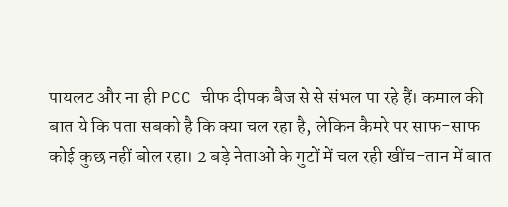पायलट और ना ही PCC चीफ दीपक बैज से से संभल पा रहे हैं। कमाल की बात ये कि पता सबको है कि क्या चल रहा है, लेकिन कैमरे पर साफ-साफ कोई कुछ नहीं बोल रहा। 2 बड़े नेताओं के गुटों में चल रही खींच-तान में बात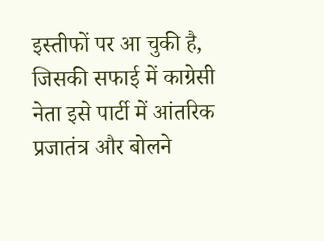इस्तीफों पर आ चुकी है, जिसकी सफाई में काग्रेसी नेता इसे पार्टी में आंतरिक प्रजातंत्र और बोलने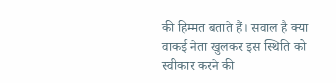की हिम्मत बताते हैं। सवाल है क्या वाकई नेता खुलकर इस स्थिति को स्वीकार करने की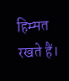हिम्मत रखते हैं।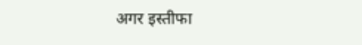अगर इस्तीफा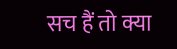सच हैं तो क्या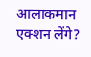आलाकमान एक्शन लेंगे?